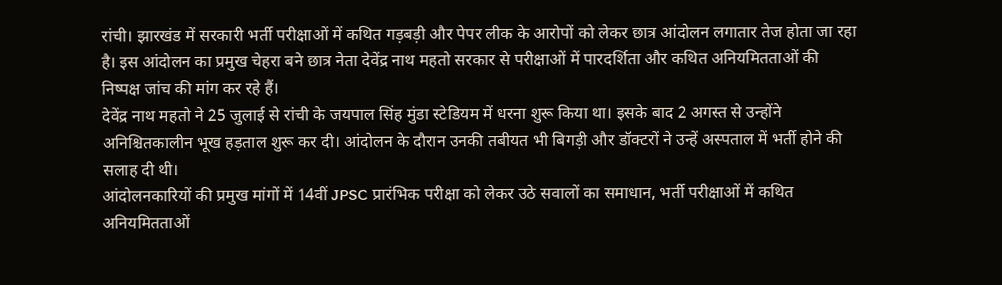रांची। झारखंड में सरकारी भर्ती परीक्षाओं में कथित गड़बड़ी और पेपर लीक के आरोपों को लेकर छात्र आंदोलन लगातार तेज होता जा रहा है। इस आंदोलन का प्रमुख चेहरा बने छात्र नेता देवेंद्र नाथ महतो सरकार से परीक्षाओं में पारदर्शिता और कथित अनियमितताओं की निष्पक्ष जांच की मांग कर रहे हैं।
देवेंद्र नाथ महतो ने 25 जुलाई से रांची के जयपाल सिंह मुंडा स्टेडियम में धरना शुरू किया था। इसके बाद 2 अगस्त से उन्होंने अनिश्चितकालीन भूख हड़ताल शुरू कर दी। आंदोलन के दौरान उनकी तबीयत भी बिगड़ी और डॉक्टरों ने उन्हें अस्पताल में भर्ती होने की सलाह दी थी।
आंदोलनकारियों की प्रमुख मांगों में 14वीं JPSC प्रारंभिक परीक्षा को लेकर उठे सवालों का समाधान, भर्ती परीक्षाओं में कथित अनियमितताओं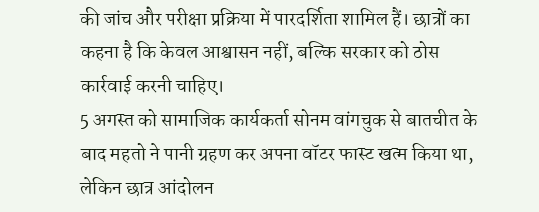की जांच और परीक्षा प्रक्रिया में पारदर्शिता शामिल हैं। छात्रों का कहना है कि केवल आश्वासन नहीं, बल्कि सरकार को ठोस कार्रवाई करनी चाहिए।
5 अगस्त को सामाजिक कार्यकर्ता सोनम वांगचुक से बातचीत के बाद महतो ने पानी ग्रहण कर अपना वॉटर फास्ट खत्म किया था, लेकिन छात्र आंदोलन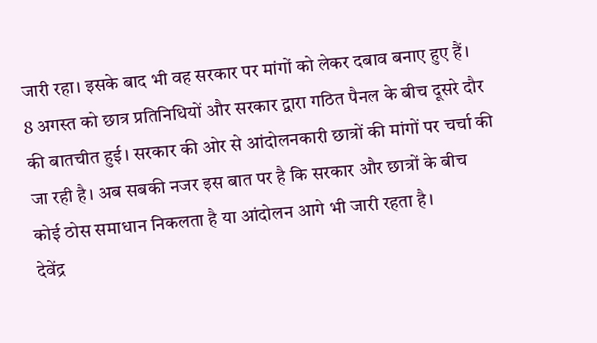जारी रहा। इसके बाद भी वह सरकार पर मांगों को लेकर दबाव बनाए हुए हैं।
8 अगस्त को छात्र प्रतिनिधियों और सरकार द्वारा गठित पैनल के बीच दूसरे दौर की बातचीत हुई। सरकार की ओर से आंदोलनकारी छात्रों की मांगों पर चर्चा की जा रही है। अब सबकी नजर इस बात पर है कि सरकार और छात्रों के बीच कोई ठोस समाधान निकलता है या आंदोलन आगे भी जारी रहता है।
देवेंद्र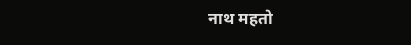नाथ महतो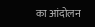का आंदोलन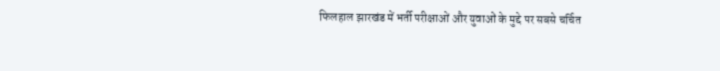फिलहाल झारखंड में भर्ती परीक्षाओं और युवाओं के मुद्दे पर सबसे चर्चित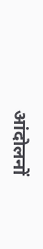आंदोलनों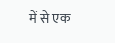में से एक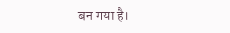बन गया है।